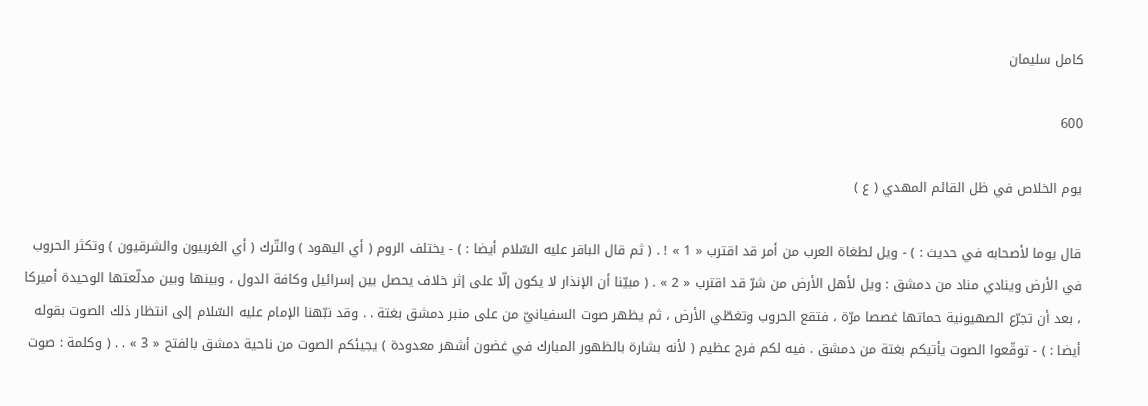كامل سليمان

600

يوم الخلاص في ظل القائم المهدي ( ع )

قال يوما لأصحابه في حديث : ) - ويل لطغاة العرب من أمر قد اقترب « 1 » ! . ( ثم قال الباقر عليه السّلام أيضا : ) - يختلف الروم ( أي اليهود ) والتّرك ( أي الغربيون والشرقيون ) وتكثر الحروب في الأرض وينادي مناد من دمشق : ويل لأهل الأرض من شرّ قد اقترب « 2 » . ( مبيّنا أن الإنذار لا يكون إلّا على إثر خلاف يحصل بين إسرائيل وكافة الدول ، وبينها وبين مدلّعتها الوحيدة أميركا ، بعد أن تجرّع الصهيونية حماتها غصصا مرّة ، فتقع الحروب وتغطّي الأرض ، ثم يظهر صوت السفيانيّ من على منبر دمشق بغتة . . وقد نبّهنا الإمام عليه السّلام إلى انتظار ذلك الصوت بقوله أيضا : ) - توقّعوا الصوت يأتيكم بغتة من دمشق . فيه لكم فرج عظيم ( لأنه بشارة بالظهور المبارك في غضون أشهر معدودة ) يجيئكم الصوت من ناحية دمشق بالفتح « 3 » . . ( وكلمة : صوت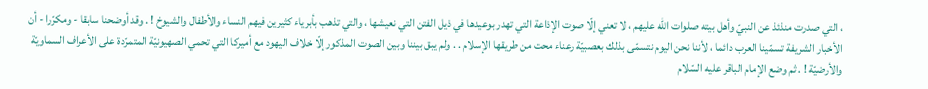، التي صدرت منذئذ عن النبيّ وأهل بيته صلوات اللّه عليهم ، لا تعني إلّا صوت الإذاعة التي تهدر بوعيدها في ذيل الفتن التي نعيشها ، والتي تذهب بأبرياء كثيرين فيهم النساء والأطفال والشيوخ ! . وقد أوضحنا سابقا - ومكرّرا - أن الأخبار الشريفة تسمّينا العرب دائما ، لأننا نحن اليوم نتسمّى بذلك بعصبيّة رعناء محت من طريقها الإسلام . . ولم يبق بيننا وبين الصوت المذكور إلّا خلاف اليهود مع أميركا التي تحمي الصهيونيّة المتمرّدة على الأعراف السماويّة والأرضيّة ! . ثم وضع الإمام الباقر عليه السّلام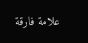علامة فارقة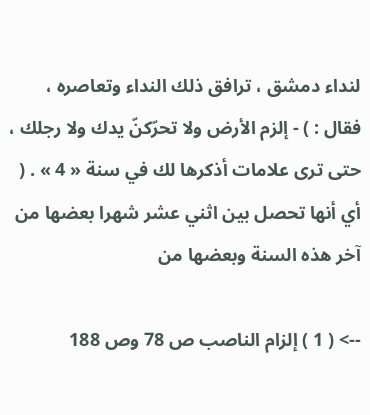لنداء دمشق ، ترافق ذلك النداء وتعاصره ، فقال : ) - إلزم الأرض ولا تحرّكنّ يدك ولا رجلك ، حتى ترى علامات أذكرها لك في سنة « 4 » . ( أي أنها تحصل بين اثني عشر شهرا بعضها من آخر هذه السنة وبعضها من

--> ( 1 ) إلزام الناصب ص 78 وص 188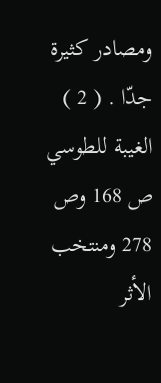ومصادر كثيرة جدّا . ( 2 ) الغيبة للطوسي ص 168 وص 278 ومنتخب الأثر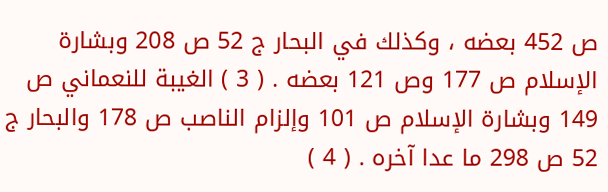ص 452 بعضه ، وكذلك في البحار ج 52 ص 208 وبشارة الإسلام ص 177 وص 121 بعضه . ( 3 ) الغيبة للنعماني ص 149 وبشارة الإسلام ص 101 وإلزام الناصب ص 178 والبحار ج 52 ص 298 ما عدا آخره . ( 4 )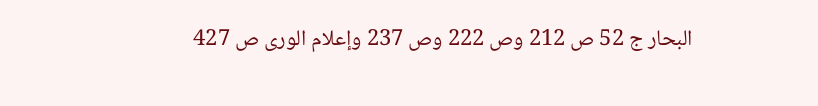البحار ج 52 ص 212 وص 222 وص 237 وإعلام الورى ص 427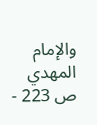والإمام المهدي ص 223 -